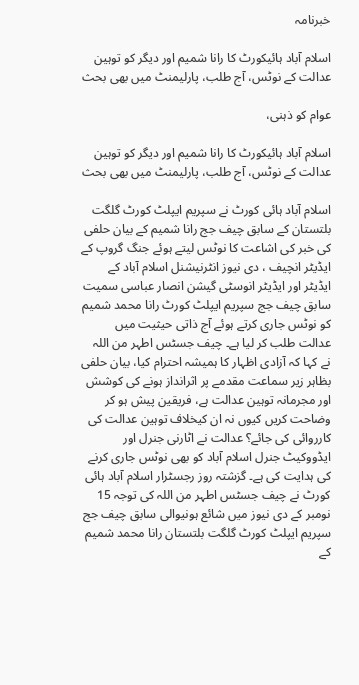خبرنامہ

اسلام آباد ہائیکورٹ کا رانا شمیم اور دیگر کو توہین عدالت کے نوٹس، آج طلب، پارلیمنٹ میں بھی بحث

عوام کو ذہنی،

اسلام آباد ہائیکورٹ کا رانا شمیم اور دیگر کو توہین عدالت کے نوٹس، آج طلب، پارلیمنٹ میں بھی بحث

اسلام آباد ہائی کورٹ نے سپریم ایپلٹ کورٹ گلگت بلتستان کے سابق چیف جج رانا شمیم کے بیان حلفی کی خبر کی اشاعت کا نوٹس لیتے ہوئے جنگ گروپ کے ایڈیٹر انچیف ، دی نیوز انٹرنیشنل اسلام آباد کے ایڈیٹر اور ایڈیٹر انوسٹی گیشن انصار عباسی سمیت سابق چیف جج سپریم ایپلٹ کورٹ رانا محمد شمیم کو نوٹس جاری کرتے ہوئے آج ذاتی حیثیت میں عدالت طلب کر لیا ہے۔ چیف جسٹس اطہر من اللہ نے کہا کہ آزادی اظہار کا ہمیشہ احترام کیا، بیان حلفی بظاہر زیر سماعت مقدمے پر اثرانداز ہونے کی کوشش اور مجرمانہ توہین عدالت ہے، فریقین پیش ہو کر وضاحت کریں کیوں نہ ان کیخلاف توہین عدالت کی کارروائی کی جائے؟ عدالت نے اٹارنی جنرل اور ایڈووکیٹ جنرل اسلام آباد کو بھی نوٹس جاری کرنے کی ہدایت کی ہے۔ گزشتہ روز رجسٹرار اسلام آباد ہائی کورٹ نے چیف جسٹس اطہر من اللہ کی توجہ 15 نومبر کے دی نیوز میں شائع ہونیوالی سابق چیف جج سپریم ایپلٹ کورٹ گلگت بلتستان رانا محمد شمیم کے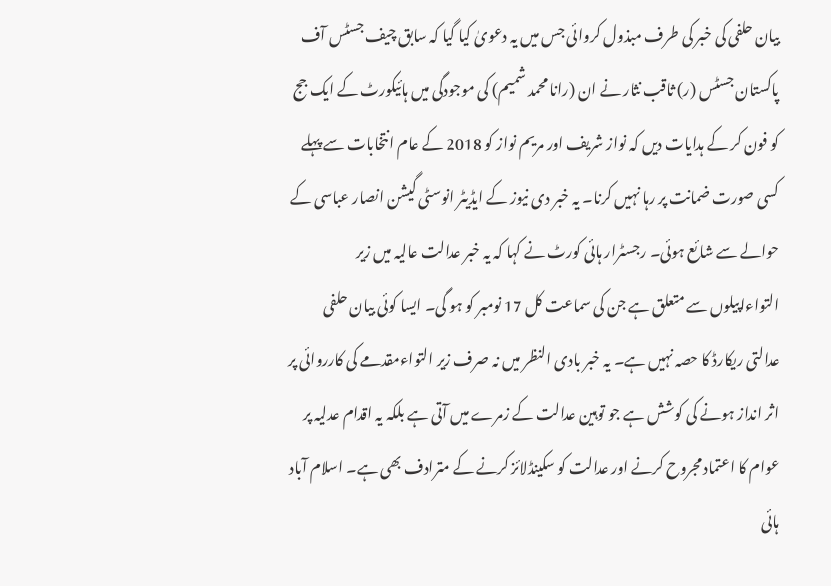بیان حلفی کی خبر کی طرف مبذول کروائی جس میں یہ دعویٰ کیا گیا کہ سابق چیف جسٹس آف پاکستان جسٹس (ر) ثاقب نثار نے ان (رانا محمد شمیم) کی موجودگی میں ہائیکورٹ کے ایک جج کو فون کر کے ہدایات دیں کہ نواز شریف اور مریم نواز کو 2018 کے عام انتخابات سے پہلے کسی صورت ضمانت پر رہا نہیں کرنا۔ یہ خبر دی نیوز کے ایڈیٹر انوسٹی گیشن انصار عباسی کے حوالے سے شائع ہوئی۔ رجسٹرار ہائی کورٹ نے کہا کہ یہ خبر عدالت عالیہ میں زیر التواءاپیلوں سے متعلق ہے جن کی سماعت کل 17 نومبر کو ہو گی۔ ایسا کوئی بیان حلفی عدالتی ریکارڈ کا حصہ نہیں ہے۔ یہ خبر بادی النظر میں نہ صرف زیر التواءمقدمے کی کارروائی پر اثر انداز ہونے کی کوشش ہے جو توہین عدالت کے زمرے میں آتی ہے بلکہ یہ اقدام عدلیہ پر عوام کا اعتماد مجروح کرنے اور عدالت کو سکینڈلائز کرنے کے مترادف بھی ہے۔ اسلام آباد ہائی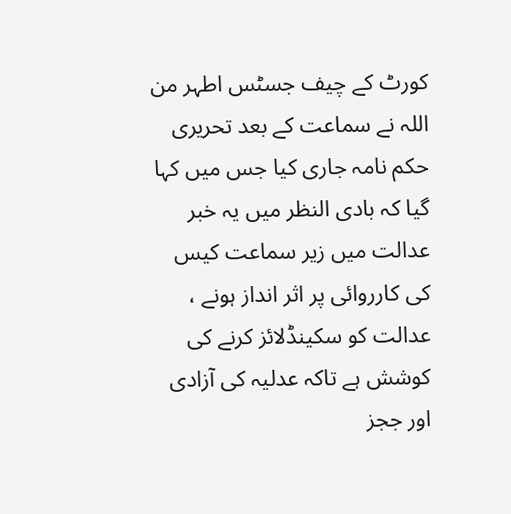کورٹ کے چیف جسٹس اطہر من اللہ نے سماعت کے بعد تحریری حکم نامہ جاری کیا جس میں کہا گیا کہ بادی النظر میں یہ خبر عدالت میں زیر سماعت کیس کی کارروائی پر اثر انداز ہونے ، عدالت کو سکینڈلائز کرنے کی کوشش ہے تاکہ عدلیہ کی آزادی اور ججز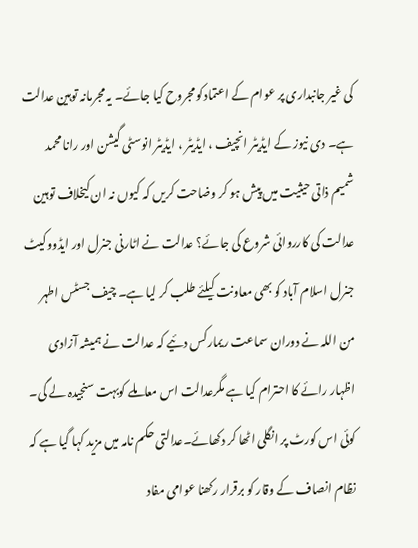کی غیر جانبداری پر عوام کے اعتمادکو مجروح کیا جائے۔ یہ مجرمانہ توہین عدالت ہے۔ دی نیوز کے ایڈیٹر انچیف ، ایڈیٹر ، ایڈیٹر انوسٹی گیشن اور رانا محمد شمیم ذاتی حیثیت میں پیش ہو کر وضاحت کریں کہ کیوں نہ ان کیخلاف توہین عدالت کی کارروائی شروع کی جائے؟ عدالت نے اٹارنی جنرل اور ایڈووکیٹ جنرل اسلام آباد کو بھی معاونت کیلئے طلب کر لیا ہے۔ چیف جسٹس اطہر من اللہ نے دوران سماعت ریمارکس دئیے کہ عدالت نے ہمیشہ آزادی اظہار رائے کا احترام کیا ہے مگرعدالت اس معاملے کوبہت سنجیدہ لے گی۔ کوئی اس کورٹ پر انگلی اٹھا کر دکھائے۔عدالتی حکم نامہ میں مزید کہا گیا ہے کہ نظام انصاف کے وقار کو برقرار رکھنا عوامی مفاد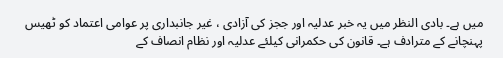میں ہے۔ بادی النظر میں یہ خبر عدلیہ اور ججز کی آزادی ، غیر جانبداری پر عوامی اعتماد کو ٹھیس پہنچانے کے مترادف ہے۔ قانون کی حکمرانی کیلئے عدلیہ اور نظام انصاف کے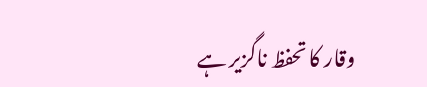وقار کا تحفظ ناگزیر ہے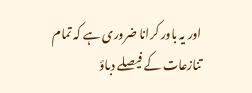اور یہ باور کرانا ضروری ہے کہ تمام تنازعات کے فیصلے دباؤ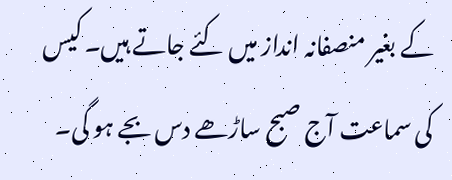کے بغیر منصفانہ انداز میں کئے جاتے ہیں۔ کیس کی سماعت آج صبح ساڑھے دس بجے ہو گی۔